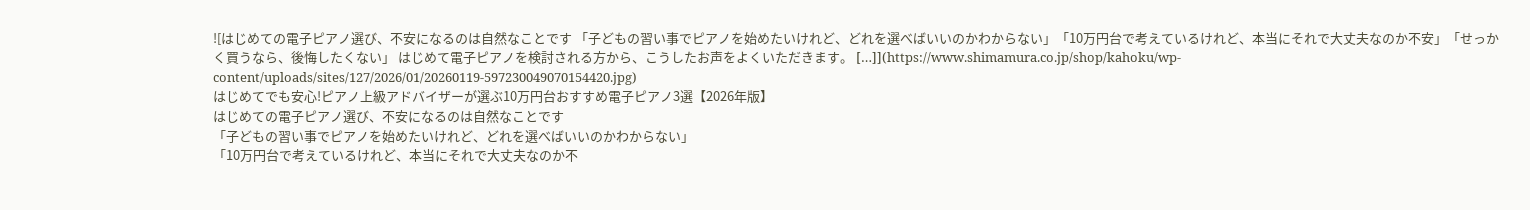![はじめての電子ピアノ選び、不安になるのは自然なことです 「子どもの習い事でピアノを始めたいけれど、どれを選べばいいのかわからない」「10万円台で考えているけれど、本当にそれで大丈夫なのか不安」「せっかく買うなら、後悔したくない」 はじめて電子ピアノを検討される方から、こうしたお声をよくいただきます。 […]](https://www.shimamura.co.jp/shop/kahoku/wp-content/uploads/sites/127/2026/01/20260119-597230049070154420.jpg)
はじめてでも安心!ピアノ上級アドバイザーが選ぶ10万円台おすすめ電子ピアノ3選【2026年版】
はじめての電子ピアノ選び、不安になるのは自然なことです
「子どもの習い事でピアノを始めたいけれど、どれを選べばいいのかわからない」
「10万円台で考えているけれど、本当にそれで大丈夫なのか不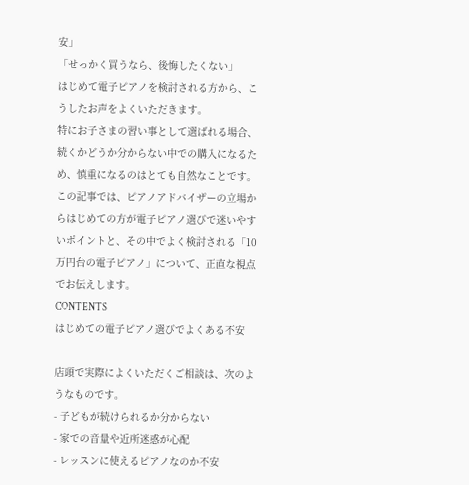安」
「せっかく買うなら、後悔したくない」
はじめて電子ピアノを検討される方から、こうしたお声をよくいただきます。
特にお子さまの習い事として選ばれる場合、続くかどうか分からない中での購入になるため、慎重になるのはとても自然なことです。
この記事では、ピアノアドバイザーの立場からはじめての方が電子ピアノ選びで迷いやすいポイントと、その中でよく検討される「10万円台の電子ピアノ」について、正直な視点でお伝えします。
CONTENTS
はじめての電子ピアノ選びでよくある不安

店頭で実際によくいただくご相談は、次のようなものです。
- 子どもが続けられるか分からない
- 家での音量や近所迷惑が心配
- レッスンに使えるピアノなのか不安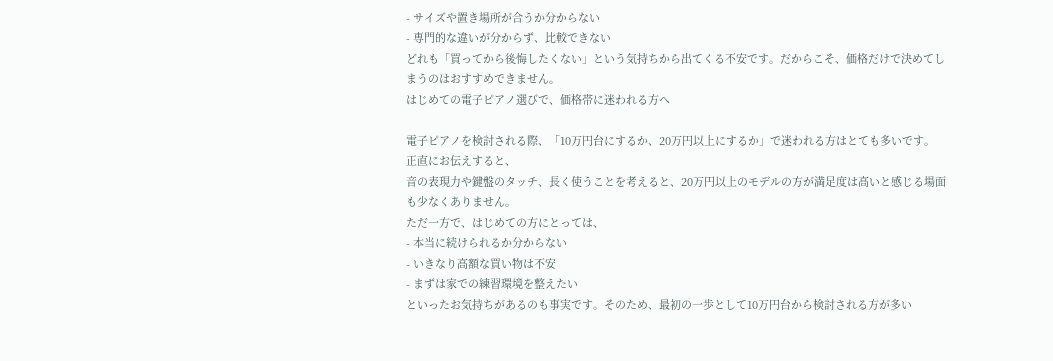- サイズや置き場所が合うか分からない
- 専門的な違いが分からず、比較できない
どれも「買ってから後悔したくない」という気持ちから出てくる不安です。だからこそ、価格だけで決めてしまうのはおすすめできません。
はじめての電子ピアノ選びで、価格帯に迷われる方へ

電子ピアノを検討される際、「10万円台にするか、20万円以上にするか」で迷われる方はとても多いです。
正直にお伝えすると、
音の表現力や鍵盤のタッチ、長く使うことを考えると、20万円以上のモデルの方が満足度は高いと感じる場面も少なくありません。
ただ一方で、はじめての方にとっては、
- 本当に続けられるか分からない
- いきなり高額な買い物は不安
- まずは家での練習環境を整えたい
といったお気持ちがあるのも事実です。そのため、最初の一歩として10万円台から検討される方が多い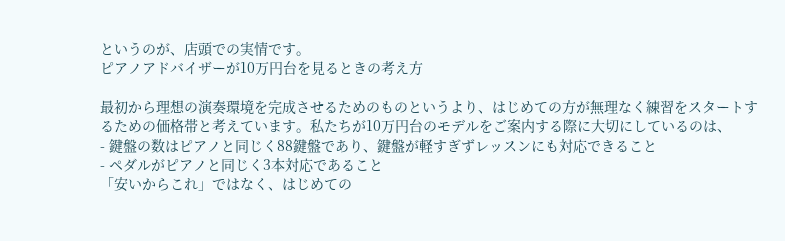というのが、店頭での実情です。
ピアノアドバイザーが10万円台を見るときの考え方

最初から理想の演奏環境を完成させるためのものというより、はじめての方が無理なく練習をスタートするための価格帯と考えています。私たちが10万円台のモデルをご案内する際に大切にしているのは、
- 鍵盤の数はピアノと同じく88鍵盤であり、鍵盤が軽すぎずレッスンにも対応できること
- ペダルがピアノと同じく3本対応であること
「安いからこれ」ではなく、はじめての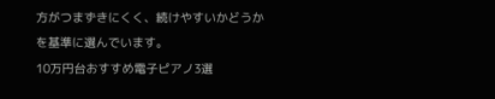方がつまずきにくく、続けやすいかどうかを基準に選んでいます。
10万円台おすすめ電子ピアノ3選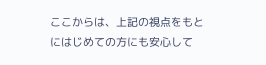ここからは、上記の視点をもとにはじめての方にも安心して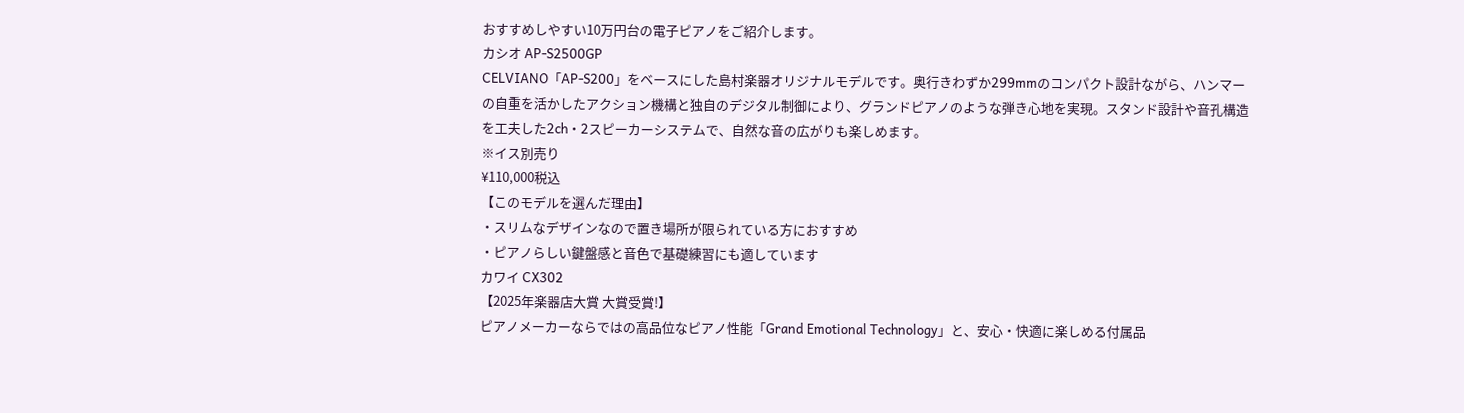おすすめしやすい10万円台の電子ピアノをご紹介します。
カシオ AP-S2500GP
CELVIANO「AP-S200」をベースにした島村楽器オリジナルモデルです。奥行きわずか299mmのコンパクト設計ながら、ハンマーの自重を活かしたアクション機構と独自のデジタル制御により、グランドピアノのような弾き心地を実現。スタンド設計や音孔構造を工夫した2ch・2スピーカーシステムで、自然な音の広がりも楽しめます。
※イス別売り
¥110,000税込
【このモデルを選んだ理由】
・スリムなデザインなので置き場所が限られている方におすすめ
・ピアノらしい鍵盤感と音色で基礎練習にも適しています
カワイ CX302
【2025年楽器店大賞 大賞受賞!】
ピアノメーカーならではの高品位なピアノ性能「Grand Emotional Technology」と、安心・快適に楽しめる付属品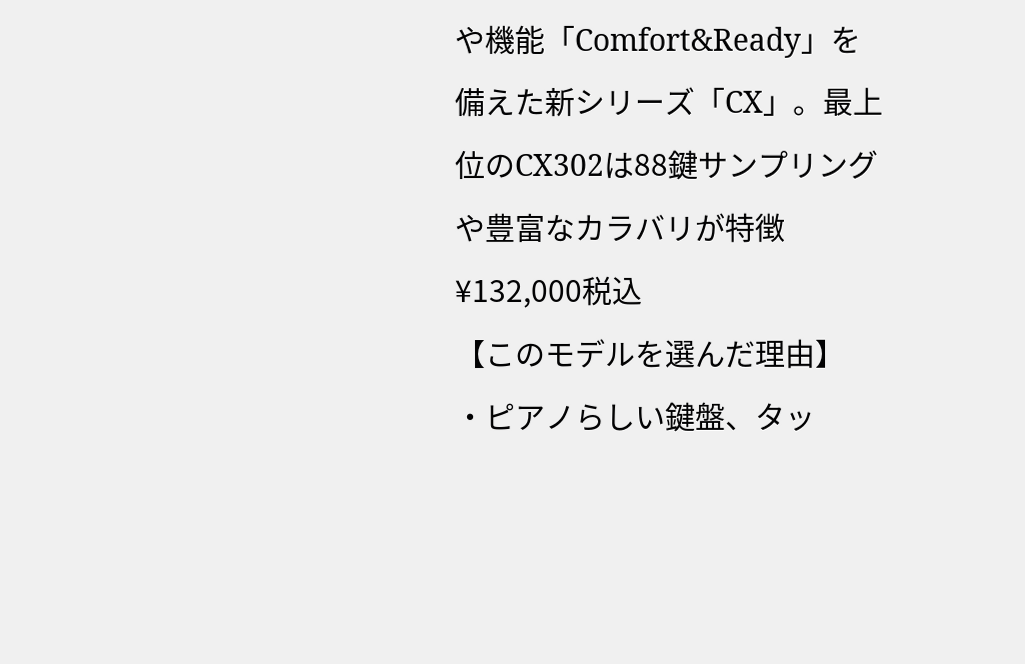や機能「Comfort&Ready」を備えた新シリーズ「CX」。最上位のCX302は88鍵サンプリングや豊富なカラバリが特徴
¥132,000税込
【このモデルを選んだ理由】
・ピアノらしい鍵盤、タッ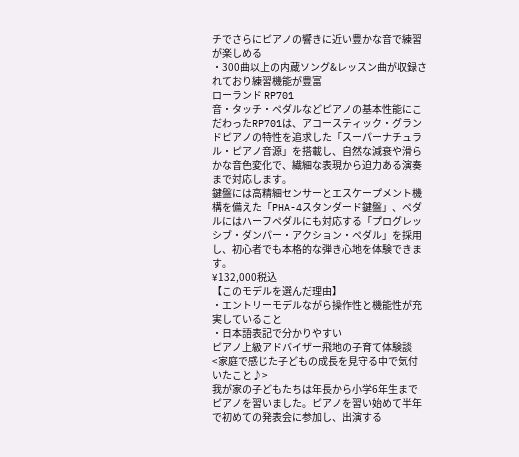チでさらにピアノの響きに近い豊かな音で練習が楽しめる
・300曲以上の内蔵ソング&レッスン曲が収録されており練習機能が豊富
ローランド RP701
音・タッチ・ペダルなどピアノの基本性能にこだわったRP701は、アコースティック・グランドピアノの特性を追求した「スーパーナチュラル・ピアノ音源」を搭載し、自然な減衰や滑らかな音色変化で、繊細な表現から迫力ある演奏まで対応します。
鍵盤には高精細センサーとエスケープメント機構を備えた「PHA-4スタンダード鍵盤」、ペダルにはハーフペダルにも対応する「プログレッシブ・ダンパー・アクション・ペダル」を採用し、初心者でも本格的な弾き心地を体験できます。
¥132,000税込
【このモデルを選んだ理由】
・エントリーモデルながら操作性と機能性が充実していること
・日本語表記で分かりやすい
ピアノ上級アドバイザー飛地の子育て体験談
<家庭で感じた子どもの成長を見守る中で気付いたこと♪>
我が家の子どもたちは年長から小学6年生までピアノを習いました。ピアノを習い始めて半年で初めての発表会に参加し、出演する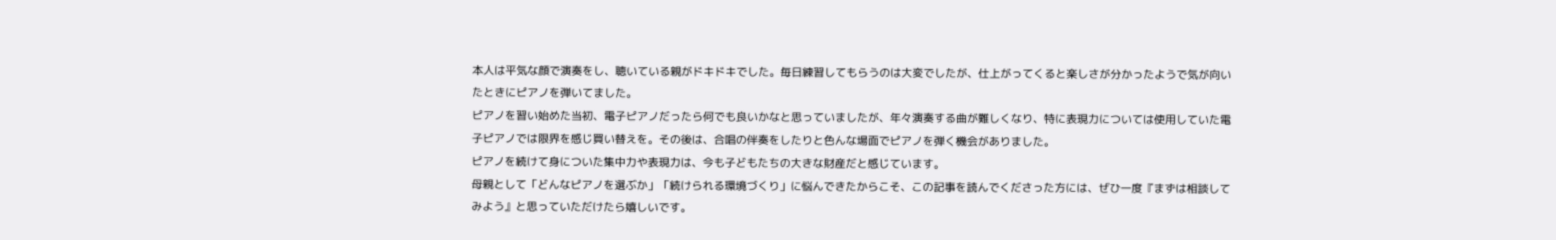本人は平気な顔で演奏をし、聴いている親がドキドキでした。毎日練習してもらうのは大変でしたが、仕上がってくると楽しさが分かったようで気が向いたときにピアノを弾いてました。
ピアノを習い始めた当初、電子ピアノだったら何でも良いかなと思っていましたが、年々演奏する曲が難しくなり、特に表現力については使用していた電子ピアノでは限界を感じ買い替えを。その後は、合唱の伴奏をしたりと色んな場面でピアノを弾く機会がありました。
ピアノを続けて身についた集中力や表現力は、今も子どもたちの大きな財産だと感じています。
母親として「どんなピアノを選ぶか」「続けられる環境づくり」に悩んできたからこそ、この記事を読んでくださった方には、ぜひ一度『まずは相談してみよう』と思っていただけたら嬉しいです。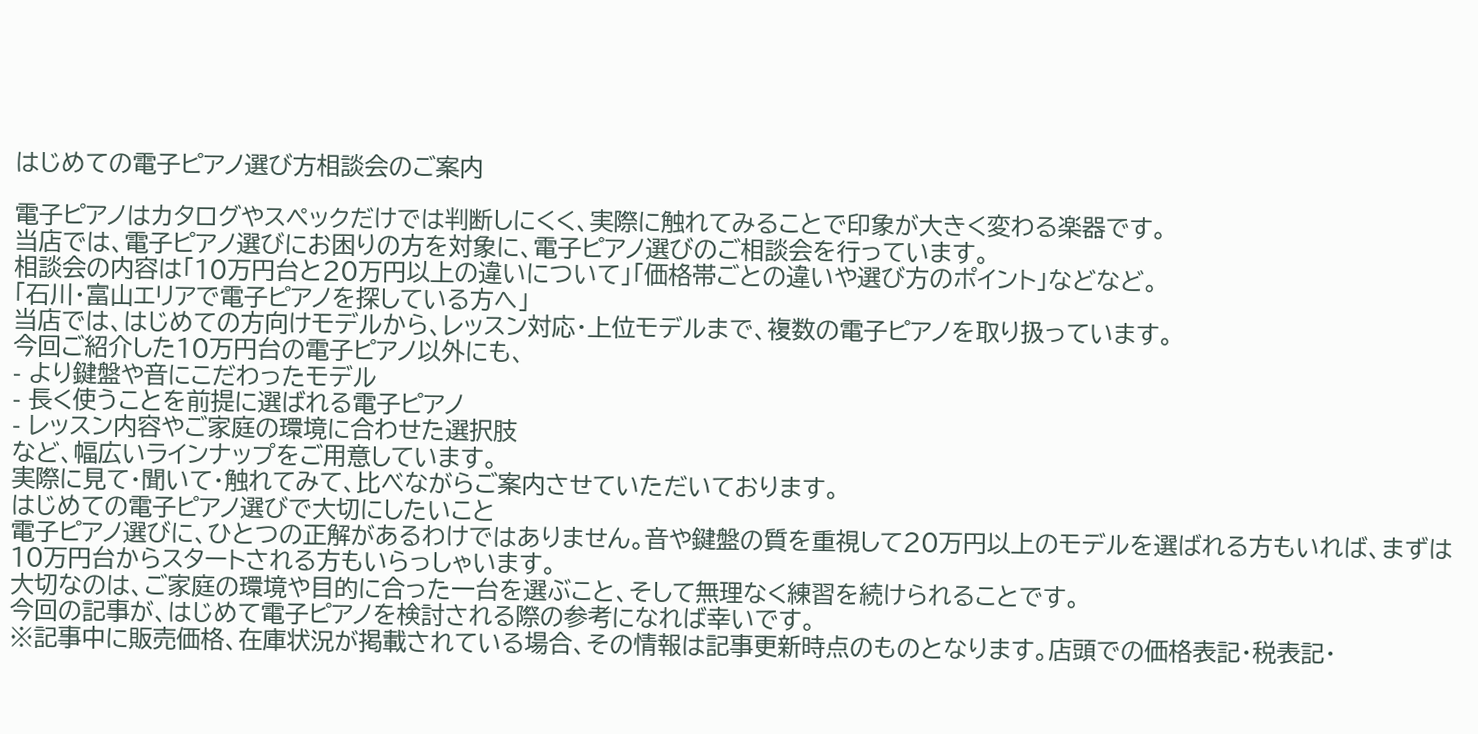はじめての電子ピアノ選び方相談会のご案内

電子ピアノはカタログやスペックだけでは判断しにくく、実際に触れてみることで印象が大きく変わる楽器です。
当店では、電子ピアノ選びにお困りの方を対象に、電子ピアノ選びのご相談会を行っています。
相談会の内容は「10万円台と20万円以上の違いについて」「価格帯ごとの違いや選び方のポイント」などなど。
「石川・富山エリアで電子ピアノを探している方へ」
当店では、はじめての方向けモデルから、レッスン対応・上位モデルまで、複数の電子ピアノを取り扱っています。
今回ご紹介した10万円台の電子ピアノ以外にも、
- より鍵盤や音にこだわったモデル
- 長く使うことを前提に選ばれる電子ピアノ
- レッスン内容やご家庭の環境に合わせた選択肢
など、幅広いラインナップをご用意しています。
実際に見て・聞いて・触れてみて、比べながらご案内させていただいております。
はじめての電子ピアノ選びで大切にしたいこと
電子ピアノ選びに、ひとつの正解があるわけではありません。音や鍵盤の質を重視して20万円以上のモデルを選ばれる方もいれば、まずは10万円台からスタートされる方もいらっしゃいます。
大切なのは、ご家庭の環境や目的に合った一台を選ぶこと、そして無理なく練習を続けられることです。
今回の記事が、はじめて電子ピアノを検討される際の参考になれば幸いです。
※記事中に販売価格、在庫状況が掲載されている場合、その情報は記事更新時点のものとなります。店頭での価格表記・税表記・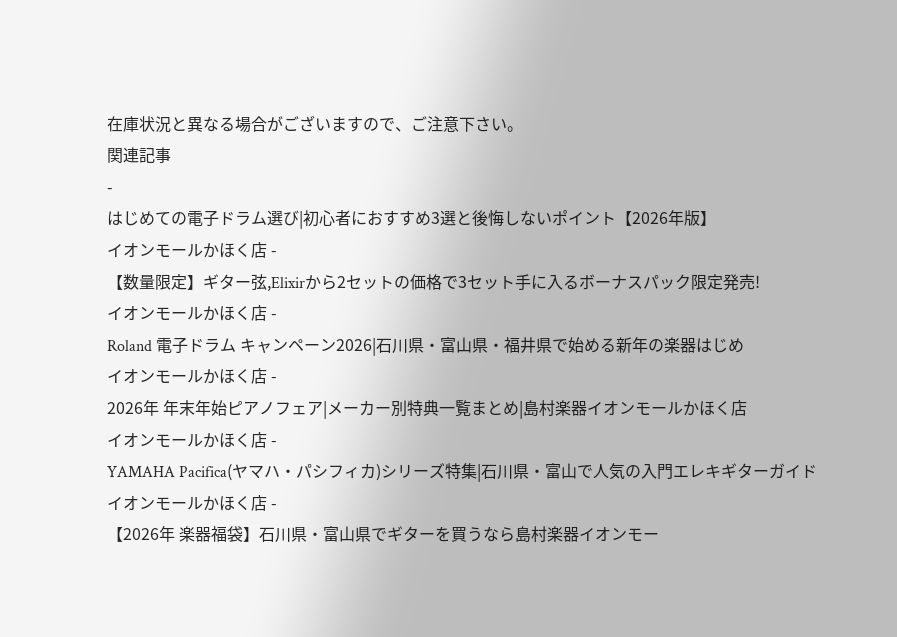在庫状況と異なる場合がございますので、ご注意下さい。
関連記事
-
はじめての電子ドラム選び|初心者におすすめ3選と後悔しないポイント【2026年版】
イオンモールかほく店 -
【数量限定】ギター弦,Elixirから2セットの価格で3セット手に入るボーナスパック限定発売!
イオンモールかほく店 -
Roland 電子ドラム キャンペーン2026|石川県・富山県・福井県で始める新年の楽器はじめ
イオンモールかほく店 -
2026年 年末年始ピアノフェア|メーカー別特典一覧まとめ|島村楽器イオンモールかほく店
イオンモールかほく店 -
YAMAHA Pacifica(ヤマハ・パシフィカ)シリーズ特集|石川県・富山で人気の入門エレキギターガイド
イオンモールかほく店 -
【2026年 楽器福袋】石川県・富山県でギターを買うなら島村楽器イオンモー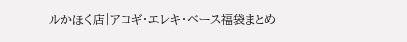ルかほく店|アコギ・エレキ・ベース福袋まとめ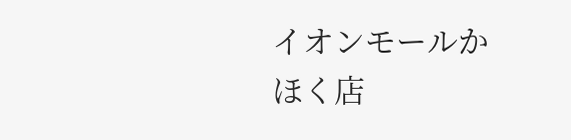イオンモールかほく店